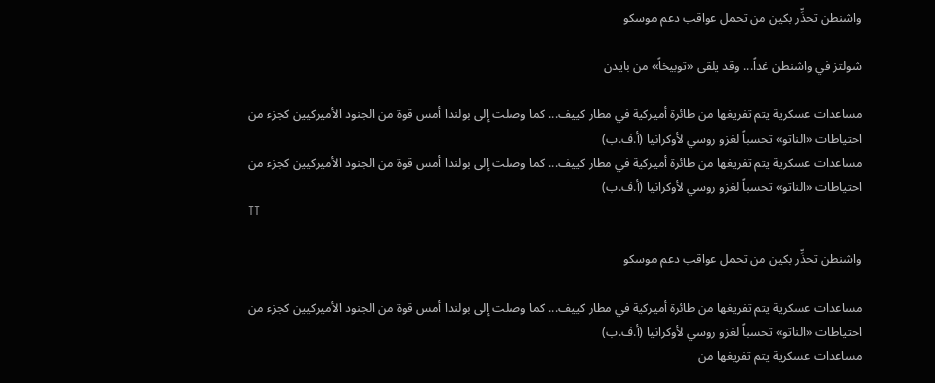واشنطن تحذِّر بكين من تحمل عواقب دعم موسكو

شولتز في واشنطن غداً... وقد يلقى «توبيخاً» من بايدن

مساعدات عسكرية يتم تفريغها من طائرة أميركية في مطار كييف... كما وصلت إلى بولندا أمس قوة من الجنود الأميركيين كجزء من احتياطات «الناتو» تحسباً لغزو روسي لأوكرانيا (أ.ف.ب)
مساعدات عسكرية يتم تفريغها من طائرة أميركية في مطار كييف... كما وصلت إلى بولندا أمس قوة من الجنود الأميركيين كجزء من احتياطات «الناتو» تحسباً لغزو روسي لأوكرانيا (أ.ف.ب)
TT

واشنطن تحذِّر بكين من تحمل عواقب دعم موسكو

مساعدات عسكرية يتم تفريغها من طائرة أميركية في مطار كييف... كما وصلت إلى بولندا أمس قوة من الجنود الأميركيين كجزء من احتياطات «الناتو» تحسباً لغزو روسي لأوكرانيا (أ.ف.ب)
مساعدات عسكرية يتم تفريغها من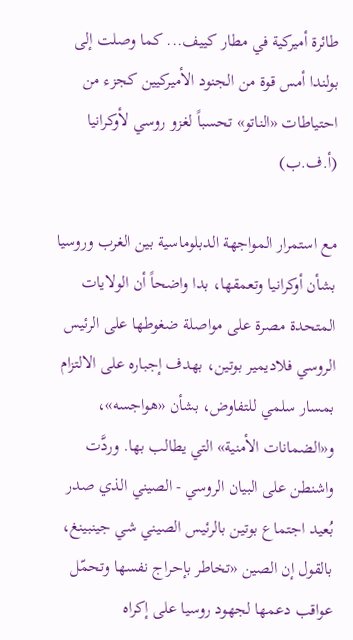طائرة أميركية في مطار كييف... كما وصلت إلى بولندا أمس قوة من الجنود الأميركيين كجزء من احتياطات «الناتو» تحسباً لغزو روسي لأوكرانيا (أ.ف.ب)

مع استمرار المواجهة الدبلوماسية بين الغرب وروسيا بشأن أوكرانيا وتعمقها، بدا واضحاً أن الولايات المتحدة مصرة على مواصلة ضغوطها على الرئيس الروسي فلاديمير بوتين، بهدف إجباره على الالتزام بمسار سلمي للتفاوض، بشأن «هواجسه»، و«الضمانات الأمنية» التي يطالب بها. وردَّت واشنطن على البيان الروسي - الصيني الذي صدر بُعيد اجتماع بوتين بالرئيس الصيني شي جينبينغ، بالقول إن الصين «تخاطر بإحراج نفسها وتحمّل عواقب دعمها لجهود روسيا على إكراه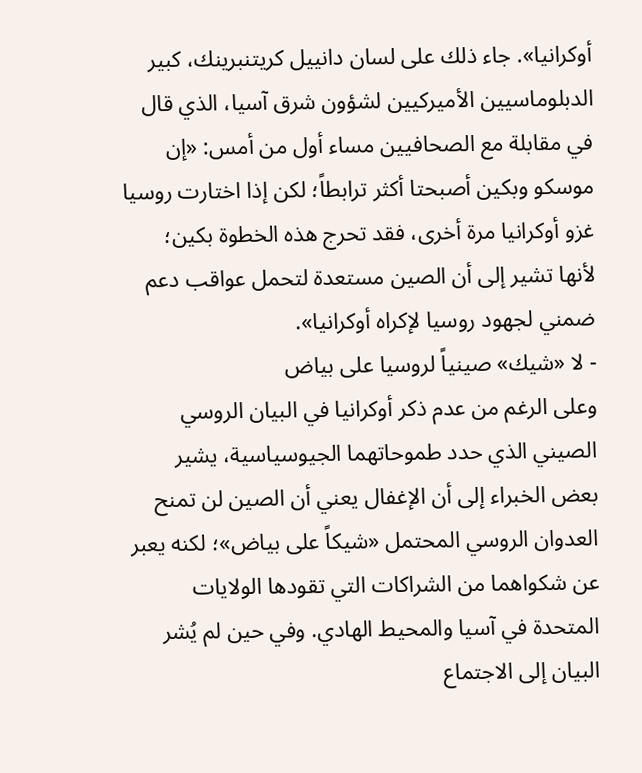أوكرانيا». جاء ذلك على لسان دانييل كريتنبرينك، كبير الدبلوماسيين الأميركيين لشؤون شرق آسيا، الذي قال في مقابلة مع الصحافيين مساء أول من أمس: «إن موسكو وبكين أصبحتا أكثر ترابطاً؛ لكن إذا اختارت روسيا غزو أوكرانيا مرة أخرى، فقد تحرج هذه الخطوة بكين؛ لأنها تشير إلى أن الصين مستعدة لتحمل عواقب دعم ضمني لجهود روسيا لإكراه أوكرانيا».
- لا «شيك» صينياً لروسيا على بياض
وعلى الرغم من عدم ذكر أوكرانيا في البيان الروسي الصيني الذي حدد طموحاتهما الجيوسياسية، يشير بعض الخبراء إلى أن الإغفال يعني أن الصين لن تمنح العدوان الروسي المحتمل «شيكاً على بياض»؛ لكنه يعبر عن شكواهما من الشراكات التي تقودها الولايات المتحدة في آسيا والمحيط الهادي. وفي حين لم يُشر البيان إلى الاجتماع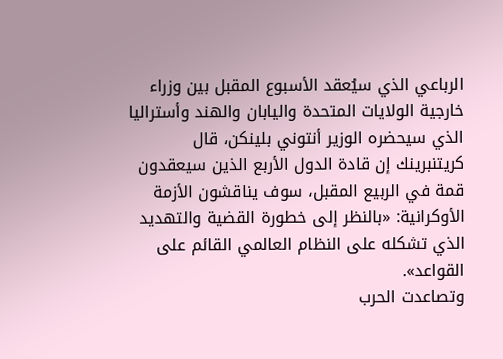الرباعي الذي سيُعقد الأسبوع المقبل بين وزراء خارجية الولايات المتحدة واليابان والهند وأستراليا الذي سيحضره الوزير أنتوني بلينكن، قال كريتنبرينك إن قادة الدول الأربع الذين سيعقدون قمة في الربيع المقبل، سوف يناقشون الأزمة الأوكرانية: «بالنظر إلى خطورة القضية والتهديد الذي تشكله على النظام العالمي القائم على القواعد».
وتصاعدت الحرب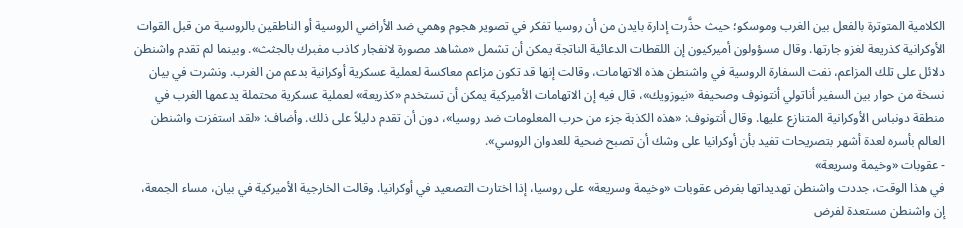الكلامية المتوترة بالفعل بين الغرب وموسكو؛ حيث حذَّرت إدارة بايدن من أن روسيا تفكر في تصوير هجوم وهمي ضد الأراضي الروسية أو الناطقين بالروسية من قبل القوات الأوكرانية كذريعة لغزو جارتها. وقال مسؤولون أميركيون إن اللقطات الدعائية الناتجة يمكن أن تشمل «مشاهد مصورة لانفجار كاذب مفبرك بالجثث». وبينما لم تقدم واشنطن دلائل على تلك المزاعم، نفت السفارة الروسية في واشنطن هذه الاتهامات، وقالت إنها قد تكون مزاعم معاكسة لعملية عسكرية أوكرانية بدعم من الغرب. ونشرت في بيان نسخة من حوار بين السفير أناتولي أنتونوف وصحيفة «نيوزويك»، قال فيه إن الاتهامات الأميركية يمكن أن تستخدم «كذريعة» لعملية عسكرية محتملة يدعمها الغرب في منطقة دونباس الأوكرانية المتنازع عليها. وقال أنتونوف: «هذه الكذبة جزء من حرب المعلومات ضد روسيا»، دون أن تقدم دليلاً على ذلك. وأضاف: «لقد استفزت واشنطن العالم بأسره لعدة أشهر بتصريحات تفيد بأن أوكرانيا على وشك أن تصبح ضحية للعدوان الروسي».
- عقوبات «وخيمة وسريعة»
في هذا الوقت، جددت واشنطن تهديداتها بفرض عقوبات «وخيمة وسريعة» على روسيا، إذا اختارت التصعيد في أوكرانيا. وقالت الخارجية الأميركية في بيان، مساء الجمعة، إن واشنطن مستعدة لفرض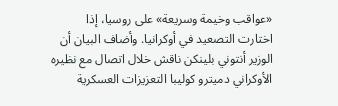«عواقب وخيمة وسريعة» على روسيا، إذا اختارت التصعيد في أوكرانيا. وأضاف البيان أن الوزير أنتوني بلينكن ناقش خلال اتصال مع نظيره الأوكراني دميترو كوليبا التعزيزات العسكرية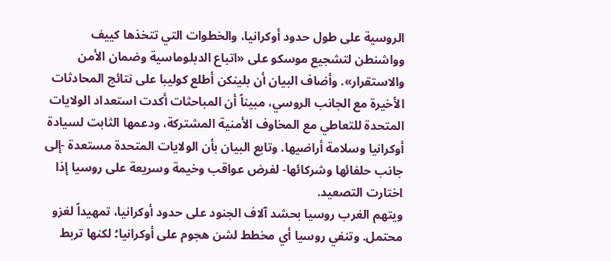الروسية على طول حدود أوكرانيا، والخطوات التي تتخذها كييف وواشنطن لتشجيع موسكو على «اتباع الدبلوماسية وضمان الأمن والاستقرار». وأضاف البيان أن بلينكن أطلع كوليبا على نتائج المحادثات الأخيرة مع الجانب الروسي، مبيناً أن المباحثات أكدت استعداد الولايات المتحدة للتعاطي مع المخاوف الأمنية المشتركة، ودعمها الثابت لسيادة أوكرانيا وسلامة أراضيها. وتابع البيان بأن الولايات المتحدة مستعدة -إلى جانب حلفائها وشركائها- لفرض عواقب وخيمة وسريعة على روسيا إذا اختارت التصعيد.
ويتهم الغرب روسيا بحشد آلاف الجنود على حدود أوكرانيا، تمهيداً لغزو محتمل. وتنفي روسيا أي مخطط لشن هجوم على أوكرانيا؛ لكنها تربط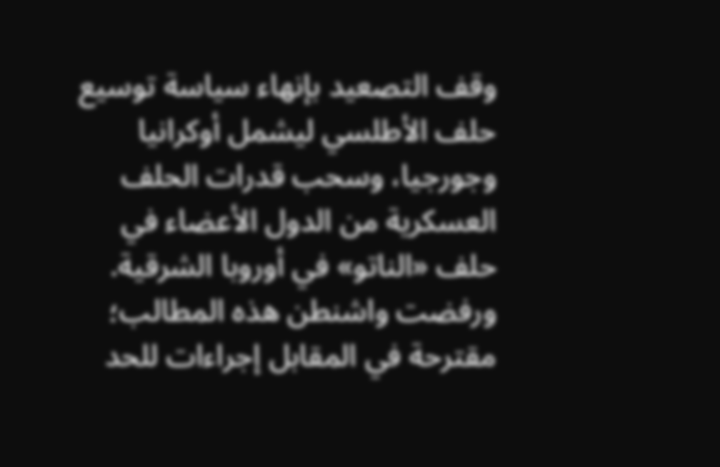وقف التصعيد بإنهاء سياسة توسيع حلف الأطلسي ليشمل أوكرانيا وجورجيا، وسحب قدرات الحلف العسكرية من الدول الأعضاء في حلف «الناتو» في أوروبا الشرقية. ورفضت واشنطن هذه المطالب؛ مقترحة في المقابل إجراءات للحد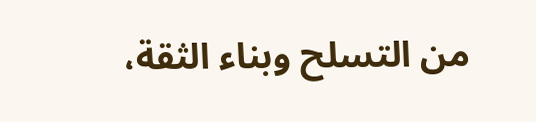من التسلح وبناء الثقة،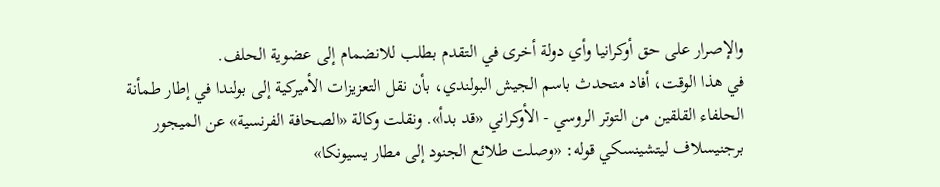والإصرار على حق أوكرانيا وأي دولة أخرى في التقدم بطلب للانضمام إلى عضوية الحلف.
في هذا الوقت، أفاد متحدث باسم الجيش البولندي، بأن نقل التعزيزات الأميركية إلى بولندا في إطار طمأنة الحلفاء القلقين من التوتر الروسي - الأوكراني «قد بدأ». ونقلت وكالة «الصحافة الفرنسية» عن الميجور برجنيسلاف ليتشينسكي قوله: «وصلت طلائع الجنود إلى مطار يسيونكا»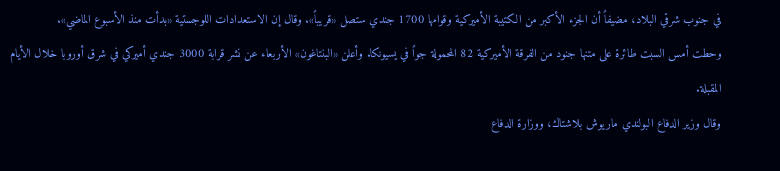في جنوب شرقي البلاد، مضيفاً أن الجزء الأكبر من الكتيبة الأميركية وقوامها 1700 جندي ستصل «قريباً». وقال إن الاستعدادات اللوجستية «بدأت منذ الأسبوع الماضي».
وحطت أمس السبت طائرة على متنها جنود من الفرقة الأميركية 82 المحمولة جواً في يسيونكا. وأعلن «البنتاغون» الأربعاء عن نشر قرابة 3000 جندي أميركي في شرق أوروبا خلال الأيام المقبلة.
وقال وزير الدفاع البولندي ماريوش بلاشتاك، ووزارة الدفاع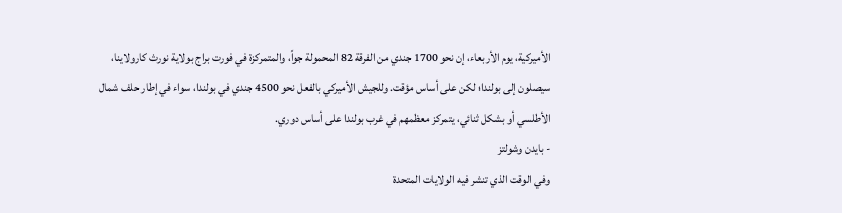الأميركية، يوم الأربعاء، إن نحو 1700 جندي من الفرقة 82 المحمولة جواً، والمتمركزة في فورت براج بولاية نورث كارولاينا، سيصلون إلى بولندا؛ لكن على أساس مؤقت. وللجيش الأميركي بالفعل نحو 4500 جندي في بولندا، سواء في إطار حلف شمال الأطلسي أو بشكل ثنائي، يتمركز معظمهم في غرب بولندا على أساس دوري.
- بايدن وشولتز
وفي الوقت الذي تنشر فيه الولايات المتحدة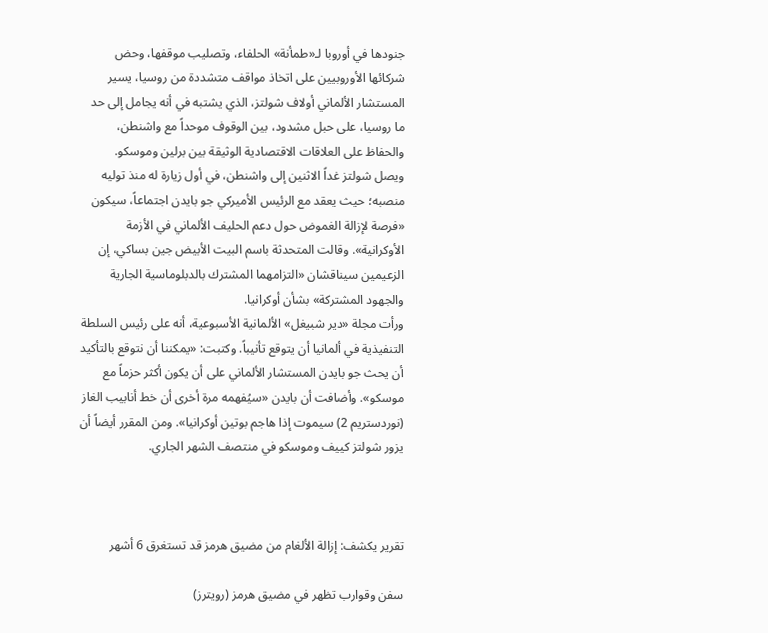جنودها في أوروبا لـ«طمأنة» الحلفاء، وتصليب موقفها، وحض شركائها الأوروبيين على اتخاذ مواقف متشددة من روسيا، يسير المستشار الألماني أولاف شولتز، الذي يشتبه في أنه يجامل إلى حد ما روسيا، على حبل مشدود، بين الوقوف موحداً مع واشنطن، والحفاظ على العلاقات الاقتصادية الوثيقة بين برلين وموسكو.
ويصل شولتز غداً الاثنين إلى واشنطن، في أول زيارة له منذ توليه منصبه؛ حيث يعقد مع الرئيس الأميركي جو بايدن اجتماعاً، سيكون «فرصة لإزالة الغموض حول دعم الحليف الألماني في الأزمة الأوكرانية». وقالت المتحدثة باسم البيت الأبيض جين بساكي، إن الزعيمين سيناقشان «التزامهما المشترك بالدبلوماسية الجارية والجهود المشتركة» بشأن أوكرانيا.
ورأت مجلة «دير شبيغل» الألمانية الأسبوعية، أنه على رئيس السلطة التنفيذية في ألمانيا أن يتوقع تأنيباً. وكتبت: «يمكننا أن نتوقع بالتأكيد أن يحث جو بايدن المستشار الألماني على أن يكون أكثر حزماً مع موسكو». وأضافت أن بايدن «سيُفهمه مرة أخرى أن خط أنابيب الغاز (نوردستريم 2) سيموت إذا هاجم بوتين أوكرانيا». ومن المقرر أيضاً أن يزور شولتز كييف وموسكو في منتصف الشهر الجاري.



تقرير يكشف: إزالة الألغام من مضيق هرمز قد تستغرق 6 أشهر

سفن وقوارب تظهر في مضيق هرمز (رويترز)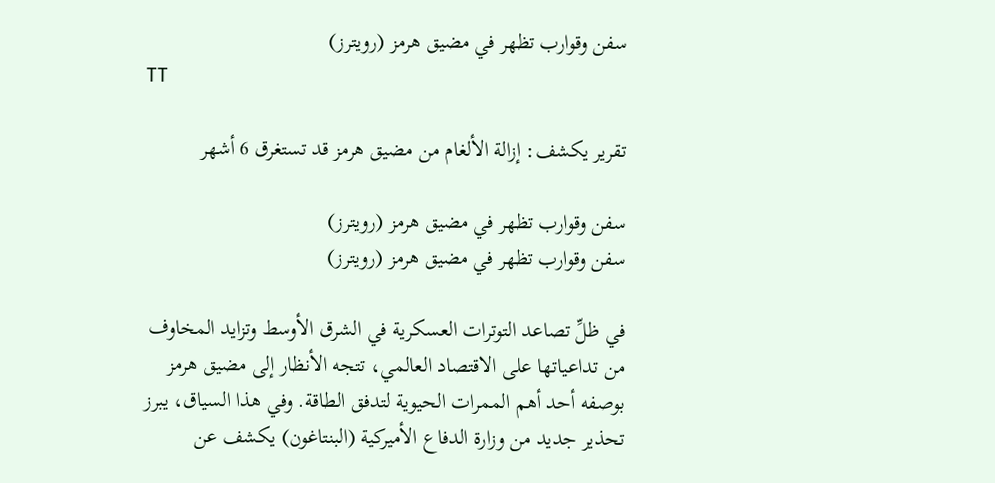سفن وقوارب تظهر في مضيق هرمز (رويترز)
TT

تقرير يكشف: إزالة الألغام من مضيق هرمز قد تستغرق 6 أشهر

سفن وقوارب تظهر في مضيق هرمز (رويترز)
سفن وقوارب تظهر في مضيق هرمز (رويترز)

في ظلِّ تصاعد التوترات العسكرية في الشرق الأوسط وتزايد المخاوف من تداعياتها على الاقتصاد العالمي، تتجه الأنظار إلى مضيق هرمز بوصفه أحد أهم الممرات الحيوية لتدفق الطاقة. وفي هذا السياق، يبرز تحذير جديد من وزارة الدفاع الأميركية (البنتاغون) يكشف عن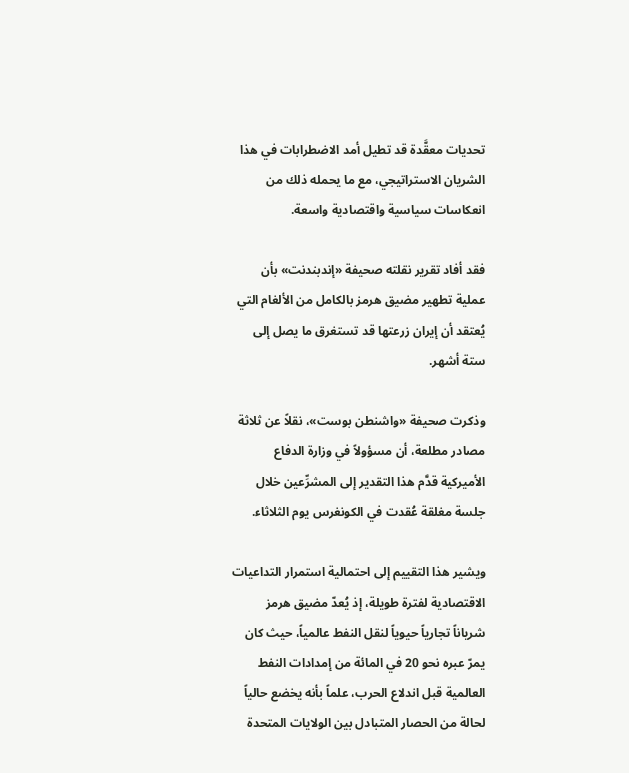تحديات معقَّدة قد تطيل أمد الاضطرابات في هذا الشريان الاستراتيجي، مع ما يحمله ذلك من انعكاسات سياسية واقتصادية واسعة.

فقد أفاد تقرير نقلته صحيفة «إندبندنت» بأن عملية تطهير مضيق هرمز بالكامل من الألغام التي يُعتقد أن إيران زرعتها قد تستغرق ما يصل إلى ستة أشهر.

وذكرت صحيفة «واشنطن بوست»، نقلاً عن ثلاثة مصادر مطلعة، أن مسؤولاً في وزارة الدفاع الأميركية قدَّم هذا التقدير إلى المشرِّعين خلال جلسة مغلقة عُقدت في الكونغرس يوم الثلاثاء.

ويشير هذا التقييم إلى احتمالية استمرار التداعيات الاقتصادية لفترة طويلة، إذ يُعدّ مضيق هرمز شرياناً تجارياً حيوياً لنقل النفط عالمياً، حيث كان يمرّ عبره نحو 20 في المائة من إمدادات النفط العالمية قبل اندلاع الحرب، علماً بأنه يخضع حالياً لحالة من الحصار المتبادل بين الولايات المتحدة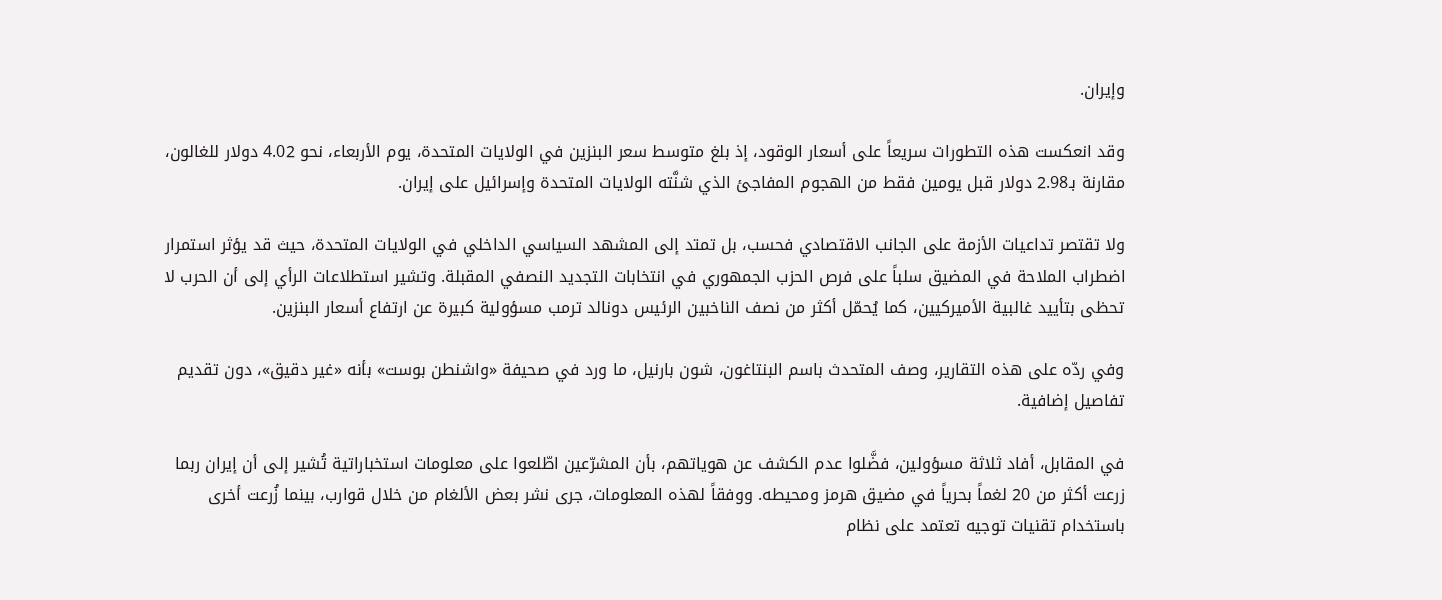وإيران.

وقد انعكست هذه التطورات سريعاً على أسعار الوقود، إذ بلغ متوسط سعر البنزين في الولايات المتحدة، يوم الأربعاء، نحو 4.02 دولار للغالون، مقارنة بـ2.98 دولار قبل يومين فقط من الهجوم المفاجئ الذي شنَّته الولايات المتحدة وإسرائيل على إيران.

ولا تقتصر تداعيات الأزمة على الجانب الاقتصادي فحسب، بل تمتد إلى المشهد السياسي الداخلي في الولايات المتحدة، حيث قد يؤثر استمرار اضطراب الملاحة في المضيق سلباً على فرص الحزب الجمهوري في انتخابات التجديد النصفي المقبلة. وتشير استطلاعات الرأي إلى أن الحرب لا تحظى بتأييد غالبية الأميركيين، كما يُحمّل أكثر من نصف الناخبين الرئيس دونالد ترمب مسؤولية كبيرة عن ارتفاع أسعار البنزين.

وفي ردّه على هذه التقارير، وصف المتحدث باسم البنتاغون، شون بارنيل، ما ورد في صحيفة «واشنطن بوست» بأنه «غير دقيق»، دون تقديم تفاصيل إضافية.

في المقابل، أفاد ثلاثة مسؤولين، فضَّلوا عدم الكشف عن هوياتهم، بأن المشرّعين اطّلعوا على معلومات استخباراتية تُشير إلى أن إيران ربما زرعت أكثر من 20 لغماً بحرياً في مضيق هرمز ومحيطه. ووفقاً لهذه المعلومات، جرى نشر بعض الألغام من خلال قوارب، بينما زُرعت أخرى باستخدام تقنيات توجيه تعتمد على نظام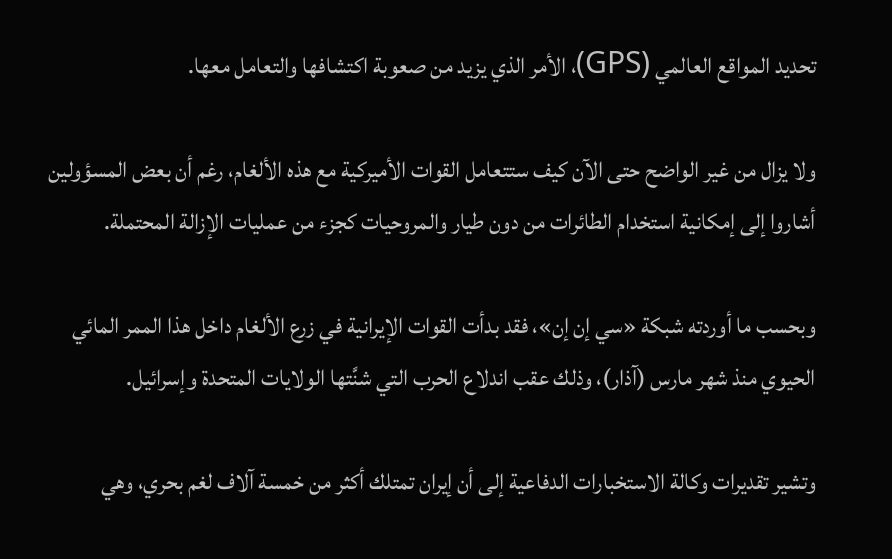تحديد المواقع العالمي (GPS)، الأمر الذي يزيد من صعوبة اكتشافها والتعامل معها.

ولا يزال من غير الواضح حتى الآن كيف ستتعامل القوات الأميركية مع هذه الألغام، رغم أن بعض المسؤولين أشاروا إلى إمكانية استخدام الطائرات من دون طيار والمروحيات كجزء من عمليات الإزالة المحتملة.

وبحسب ما أوردته شبكة «سي إن إن»، فقد بدأت القوات الإيرانية في زرع الألغام داخل هذا الممر المائي الحيوي منذ شهر مارس (آذار)، وذلك عقب اندلاع الحرب التي شنَّتها الولايات المتحدة وإسرائيل.

وتشير تقديرات وكالة الاستخبارات الدفاعية إلى أن إيران تمتلك أكثر من خمسة آلاف لغم بحري، وهي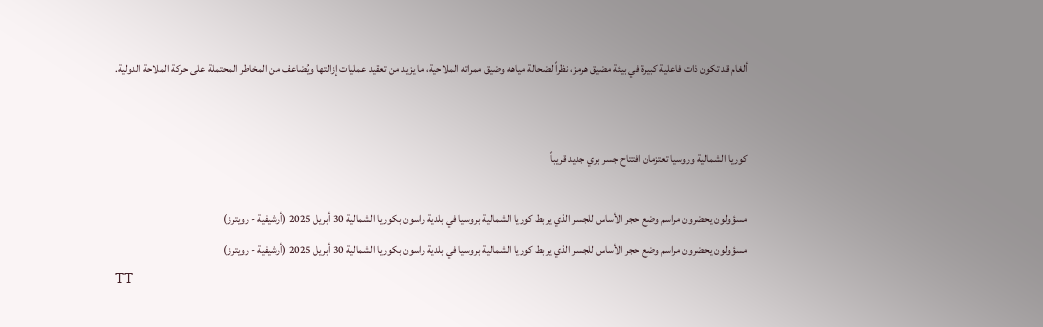ألغام قد تكون ذات فاعلية كبيرة في بيئة مضيق هرمز، نظراً لضحالة مياهه وضيق ممراته الملاحية، ما يزيد من تعقيد عمليات إزالتها ويُضاعف من المخاطر المحتملة على حركة الملاحة الدولية.


كوريا الشمالية وروسيا تعتزمان افتتاح جسر بري جديد قريباً

مسؤولون يحضرون مراسم وضع حجر الأساس للجسر الذي يربط كوريا الشمالية بروسيا في بلدية راسون بكوريا الشمالية 30 أبريل 2025 (أرشيفية - رويترز)
مسؤولون يحضرون مراسم وضع حجر الأساس للجسر الذي يربط كوريا الشمالية بروسيا في بلدية راسون بكوريا الشمالية 30 أبريل 2025 (أرشيفية - رويترز)
TT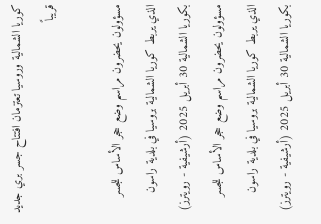كوريا الشمالية وروسيا تعتزمان افتتاح جسر بري جديد قريباً

مسؤولون يحضرون مراسم وضع حجر الأساس للجسر الذي يربط كوريا الشمالية بروسيا في بلدية راسون بكوريا الشمالية 30 أبريل 2025 (أرشيفية - رويترز)
مسؤولون يحضرون مراسم وضع حجر الأساس للجسر الذي يربط كوريا الشمالية بروسيا في بلدية راسون بكوريا الشمالية 30 أبريل 2025 (أرشيفية - رويترز)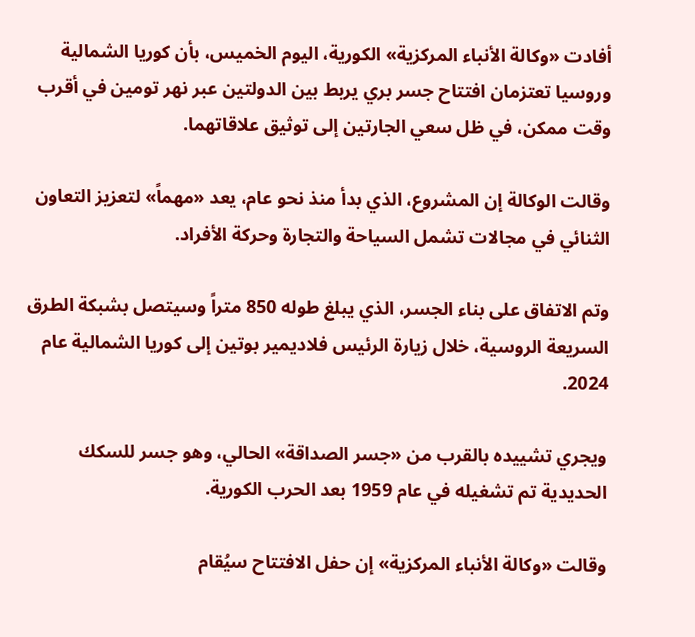أفادت «وكالة الأنباء المركزية» الكورية، اليوم الخميس، بأن كوريا الشمالية وروسيا تعتزمان افتتاح جسر بري يربط بين الدولتين عبر نهر تومين في أقرب وقت ممكن، في ظل ‌سعي الجارتين ‌إلى توثيق ‌علاقاتهما.

وقالت الوكالة إن المشروع، الذي بدأ منذ نحو عام، يعد «مهماً» لتعزيز التعاون الثنائي في مجالات تشمل السياحة والتجارة وحركة الأفراد.

وتم الاتفاق على بناء الجسر، ‌الذي ‌يبلغ طوله 850 متراً ‌وسيتصل بشبكة الطرق السريعة ‌الروسية، خلال زيارة الرئيس فلاديمير بوتين إلى كوريا الشمالية عام 2024.

ويجري تشييده ‌بالقرب من «جسر الصداقة» الحالي، وهو جسر للسكك الحديدية تم تشغيله في عام 1959 بعد الحرب الكورية.

وقالت «وكالة الأنباء المركزية» إن حفل الافتتاح سيُقام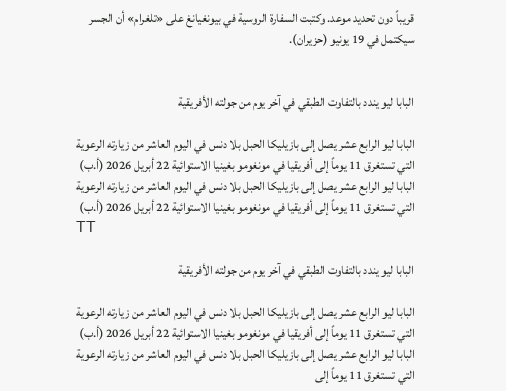قريباً دون تحديد موعد. وكتبت السفارة الروسية في بيونغيانغ على «تلغرام» أن الجسر سيكتمل في 19 يونيو (حزيران).


البابا ليو يندد بالتفاوت الطبقي في آخر يوم من جولته الأفريقية

البابا ليو الرابع عشر يصل إلى بازيليكا الحبل بلا دنس في اليوم العاشر من زيارته الرعوية التي تستغرق 11 يوماً إلى أفريقيا في مونغومو بغينيا الاستوائية 22 أبريل 2026 (أ.ب)
البابا ليو الرابع عشر يصل إلى بازيليكا الحبل بلا دنس في اليوم العاشر من زيارته الرعوية التي تستغرق 11 يوماً إلى أفريقيا في مونغومو بغينيا الاستوائية 22 أبريل 2026 (أ.ب)
TT

البابا ليو يندد بالتفاوت الطبقي في آخر يوم من جولته الأفريقية

البابا ليو الرابع عشر يصل إلى بازيليكا الحبل بلا دنس في اليوم العاشر من زيارته الرعوية التي تستغرق 11 يوماً إلى أفريقيا في مونغومو بغينيا الاستوائية 22 أبريل 2026 (أ.ب)
البابا ليو الرابع عشر يصل إلى بازيليكا الحبل بلا دنس في اليوم العاشر من زيارته الرعوية التي تستغرق 11 يوماً إلى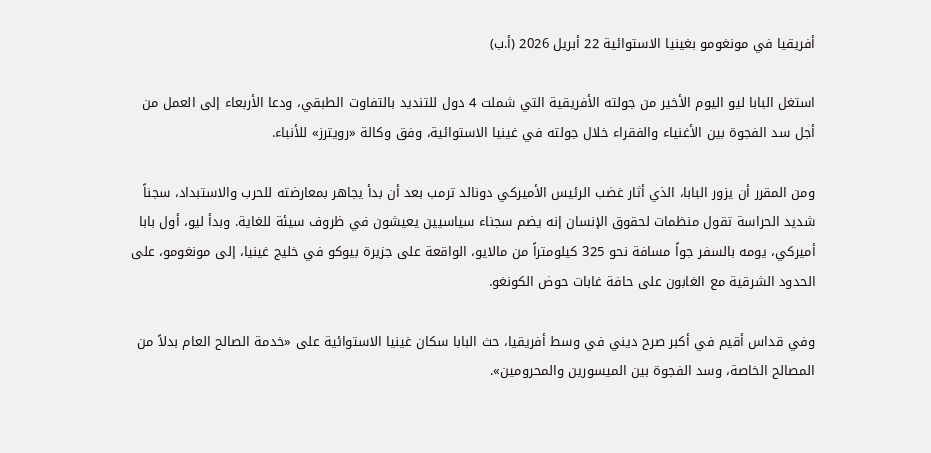أفريقيا في مونغومو بغينيا الاستوائية 22 أبريل 2026 (أ.ب)

استغل البابا ليو اليوم الأخير من جولته الأفريقية التي شملت 4 دول للتنديد بالتفاوت الطبقي، ودعا الأربعاء إلى العمل من أجل سد الفجوة بين الأغنياء والفقراء خلال جولته في غينيا الاستوائية، وفق وكالة «رويترز» للأنباء.

ومن المقرر أن يزور البابا، الذي أثار غضب الرئيس الأميركي دونالد ترمب بعد أن بدأ يجاهر بمعارضته للحرب والاستبداد، سجناً شديد الحراسة تقول منظمات لحقوق الإنسان إنه يضم سجناء سياسيين يعيشون في ظروف سيئة للغاية. وبدأ ليو، أول بابا أميركي، يومه بالسفر جواً مسافة نحو 325 كيلومتراً من مالايو، الواقعة على جزيرة بيوكو في خليج غينيا، إلى مونغومو، على الحدود الشرقية مع الغابون على حافة غابات حوض الكونغو.

وفي قداس أقيم في أكبر صرح ديني في وسط أفريقيا، حث البابا سكان غينيا الاستوائية على «خدمة الصالح العام بدلاً من المصالح الخاصة، وسد الفجوة بين الميسورين والمحرومين».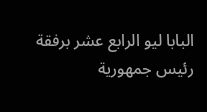البابا ليو الرابع عشر برفقة رئيس جمهورية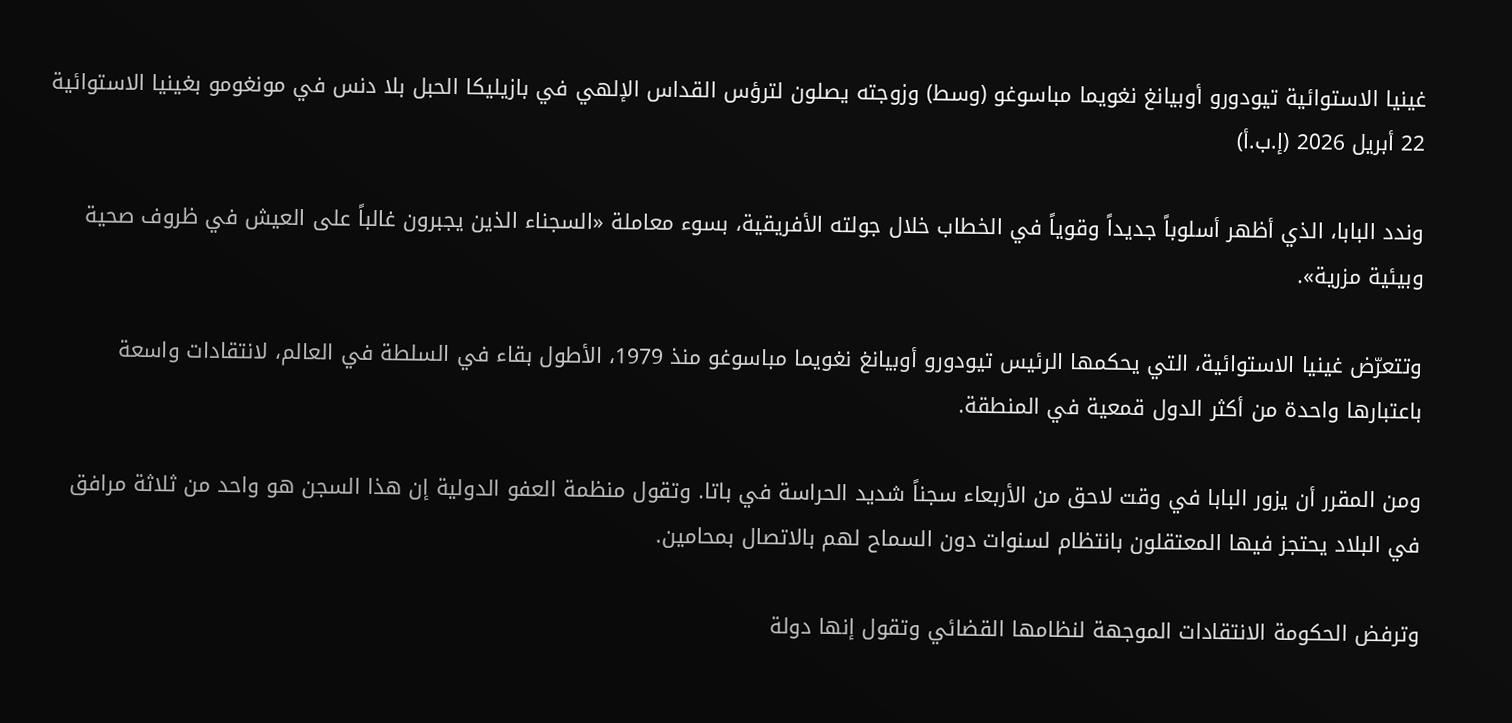غينيا الاستوائية تيودورو أوبيانغ نغويما مباسوغو (وسط) وزوجته يصلون لترؤس القداس الإلهي في بازيليكا الحبل بلا دنس في مونغومو بغينيا الاستوائية 22 أبريل 2026 (إ.ب.أ)

وندد البابا، الذي أظهر أسلوباً جديداً وقوياً في الخطاب خلال جولته الأفريقية، بسوء معاملة «السجناء الذين يجبرون غالباً على العيش في ظروف صحية وبيئية مزرية».

وتتعرّض غينيا الاستوائية، التي يحكمها الرئيس تيودورو أوبيانغ نغويما مباسوغو منذ 1979، الأطول بقاء في السلطة في العالم، لانتقادات واسعة باعتبارها واحدة من أكثر الدول قمعية في المنطقة.

ومن المقرر أن يزور البابا في وقت لاحق من الأربعاء سجناً شديد الحراسة في باتا. وتقول منظمة العفو الدولية إن هذا السجن هو واحد من ثلاثة مرافق في البلاد يحتجز فيها المعتقلون بانتظام لسنوات دون السماح لهم بالاتصال بمحامين.

وترفض الحكومة الانتقادات الموجهة لنظامها القضائي وتقول إنها دولة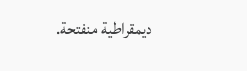ديمقراطية منفتحة.